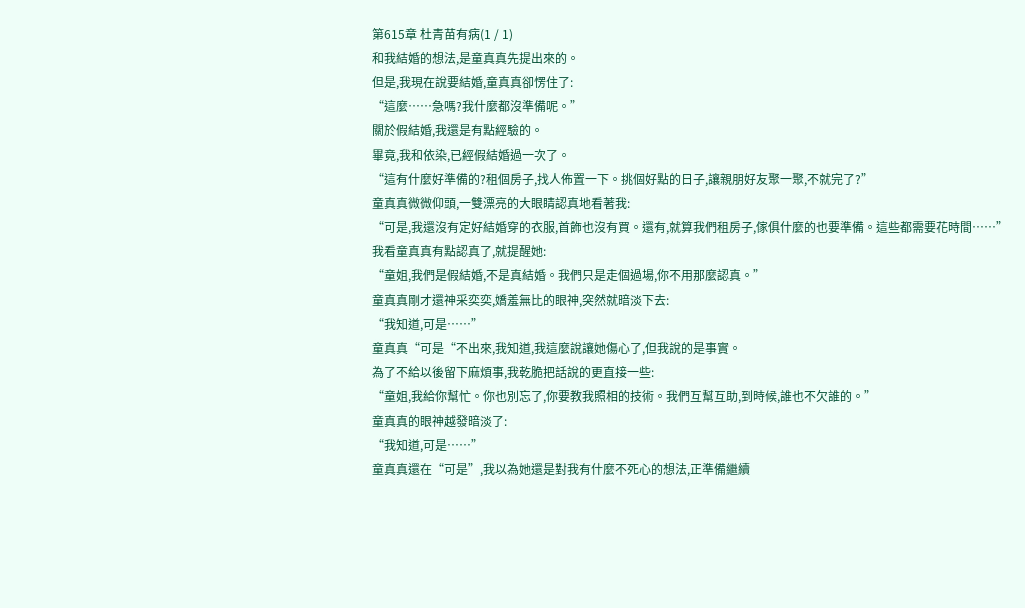第615章 杜青苗有病(1 / 1)
和我結婚的想法,是童真真先提出來的。
但是,我現在說要結婚,童真真卻愣住了:
“這麼……急嗎?我什麼都沒準備呢。”
關於假結婚,我還是有點經驗的。
畢竟,我和依染,已經假結婚過一次了。
“這有什麼好準備的?租個房子,找人佈置一下。挑個好點的日子,讓親朋好友聚一聚,不就完了?”
童真真微微仰頭,一雙漂亮的大眼睛認真地看著我:
“可是,我還沒有定好結婚穿的衣服,首飾也沒有買。還有,就算我們租房子,傢俱什麼的也要準備。這些都需要花時間……”
我看童真真有點認真了,就提醒她:
“童姐,我們是假結婚,不是真結婚。我們只是走個過場,你不用那麼認真。”
童真真剛才還神采奕奕,嬌羞無比的眼神,突然就暗淡下去:
“我知道,可是……”
童真真“可是“不出來,我知道,我這麼說讓她傷心了,但我說的是事實。
為了不給以後留下麻煩事,我乾脆把話說的更直接一些:
“童姐,我給你幫忙。你也別忘了,你要教我照相的技術。我們互幫互助,到時候,誰也不欠誰的。”
童真真的眼神越發暗淡了:
“我知道,可是……”
童真真還在“可是”,我以為她還是對我有什麼不死心的想法,正準備繼續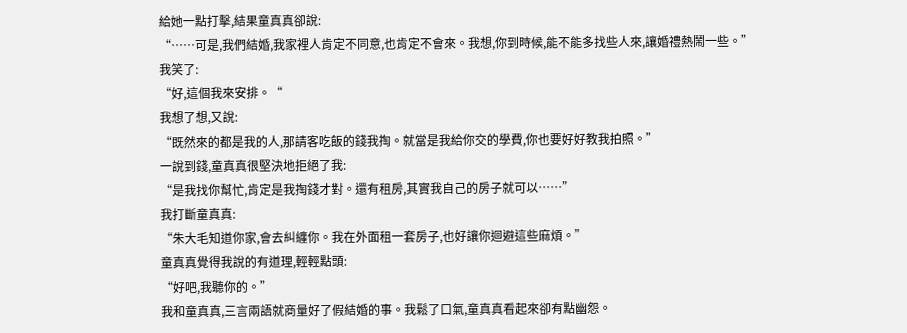給她一點打擊,結果童真真卻說:
“……可是,我們結婚,我家裡人肯定不同意,也肯定不會來。我想,你到時候,能不能多找些人來,讓婚禮熱鬧一些。”
我笑了:
“好,這個我來安排。“
我想了想,又說:
“既然來的都是我的人,那請客吃飯的錢我掏。就當是我給你交的學費,你也要好好教我拍照。”
一說到錢,童真真很堅決地拒絕了我:
“是我找你幫忙,肯定是我掏錢才對。還有租房,其實我自己的房子就可以……”
我打斷童真真:
“朱大毛知道你家,會去糾纏你。我在外面租一套房子,也好讓你迴避這些麻煩。”
童真真覺得我說的有道理,輕輕點頭:
“好吧,我聽你的。”
我和童真真,三言兩語就商量好了假結婚的事。我鬆了口氣,童真真看起來卻有點幽怨。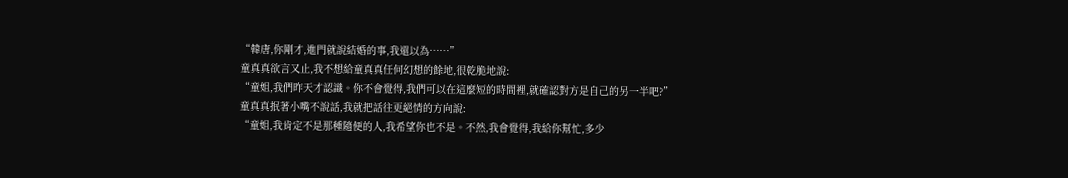“韓唐,你剛才,進門就說結婚的事,我還以為……”
童真真欲言又止,我不想給童真真任何幻想的餘地,很乾脆地說:
“童姐,我們昨天才認識。你不會覺得,我們可以在這麼短的時間裡,就確認對方是自己的另一半吧?”
童真真抿著小嘴不說話,我就把話往更絕情的方向說:
“童姐,我肯定不是那種隨便的人,我希望你也不是。不然,我會覺得,我給你幫忙,多少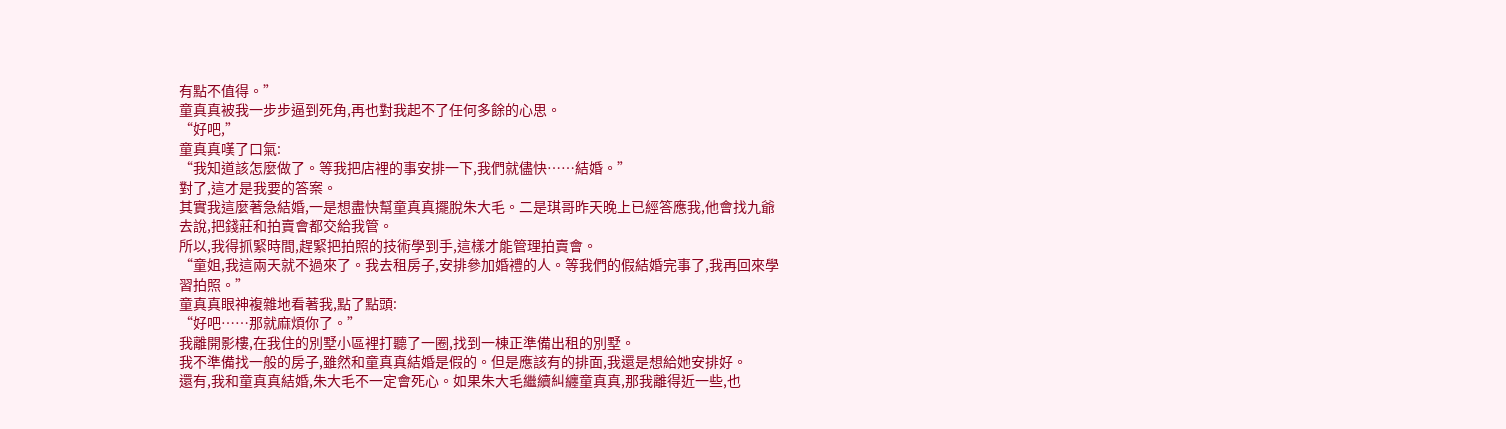有點不值得。”
童真真被我一步步逼到死角,再也對我起不了任何多餘的心思。
“好吧,”
童真真嘆了口氣:
“我知道該怎麼做了。等我把店裡的事安排一下,我們就儘快……結婚。”
對了,這才是我要的答案。
其實我這麼著急結婚,一是想盡快幫童真真擺脫朱大毛。二是琪哥昨天晚上已經答應我,他會找九爺去說,把錢莊和拍賣會都交給我管。
所以,我得抓緊時間,趕緊把拍照的技術學到手,這樣才能管理拍賣會。
“童姐,我這兩天就不過來了。我去租房子,安排參加婚禮的人。等我們的假結婚完事了,我再回來學習拍照。”
童真真眼神複雜地看著我,點了點頭:
“好吧……那就麻煩你了。”
我離開影樓,在我住的別墅小區裡打聽了一圈,找到一棟正準備出租的別墅。
我不準備找一般的房子,雖然和童真真結婚是假的。但是應該有的排面,我還是想給她安排好。
還有,我和童真真結婚,朱大毛不一定會死心。如果朱大毛繼續糾纏童真真,那我離得近一些,也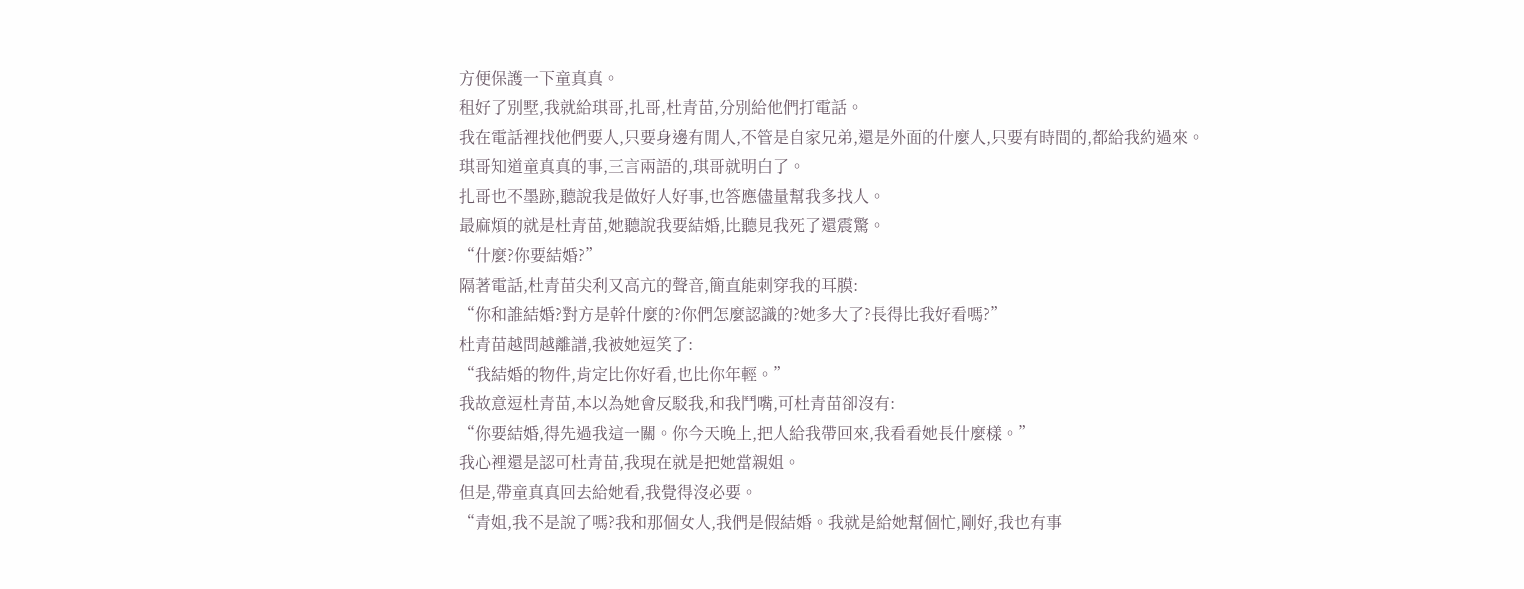方便保護一下童真真。
租好了別墅,我就給琪哥,扎哥,杜青苗,分別給他們打電話。
我在電話裡找他們要人,只要身邊有閒人,不管是自家兄弟,還是外面的什麼人,只要有時間的,都給我約過來。
琪哥知道童真真的事,三言兩語的,琪哥就明白了。
扎哥也不墨跡,聽說我是做好人好事,也答應儘量幫我多找人。
最麻煩的就是杜青苗,她聽說我要結婚,比聽見我死了還震驚。
“什麼?你要結婚?”
隔著電話,杜青苗尖利又高亢的聲音,簡直能刺穿我的耳膜:
“你和誰結婚?對方是幹什麼的?你們怎麼認識的?她多大了?長得比我好看嗎?”
杜青苗越問越離譜,我被她逗笑了:
“我結婚的物件,肯定比你好看,也比你年輕。”
我故意逗杜青苗,本以為她會反駁我,和我鬥嘴,可杜青苗卻沒有:
“你要結婚,得先過我這一關。你今天晚上,把人給我帶回來,我看看她長什麼樣。”
我心裡還是認可杜青苗,我現在就是把她當親姐。
但是,帶童真真回去給她看,我覺得沒必要。
“青姐,我不是說了嗎?我和那個女人,我們是假結婚。我就是給她幫個忙,剛好,我也有事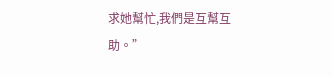求她幫忙,我們是互幫互助。”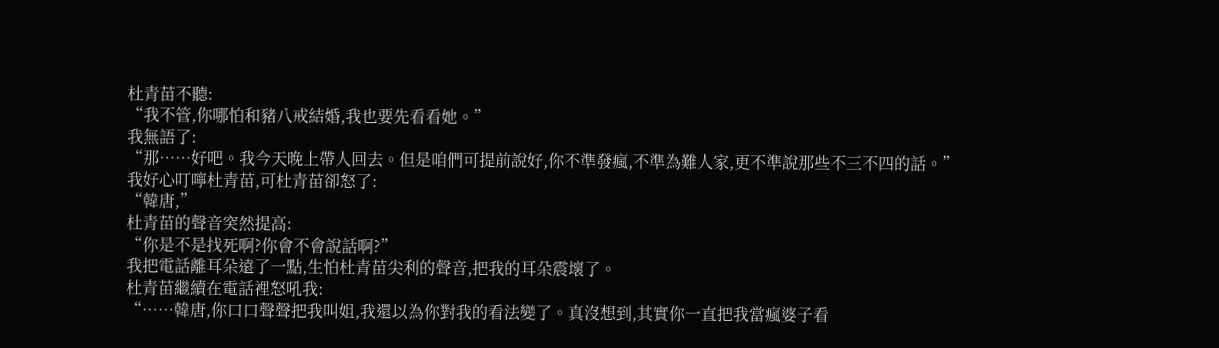杜青苗不聽:
“我不管,你哪怕和豬八戒結婚,我也要先看看她。”
我無語了:
“那……好吧。我今天晚上帶人回去。但是咱們可提前說好,你不準發瘋,不準為難人家,更不準說那些不三不四的話。”
我好心叮嚀杜青苗,可杜青苗卻怒了:
“韓唐,”
杜青苗的聲音突然提高:
“你是不是找死啊?你會不會說話啊?”
我把電話離耳朵遠了一點,生怕杜青苗尖利的聲音,把我的耳朵震壞了。
杜青苗繼續在電話裡怒吼我:
“……韓唐,你口口聲聲把我叫姐,我還以為你對我的看法變了。真沒想到,其實你一直把我當瘋婆子看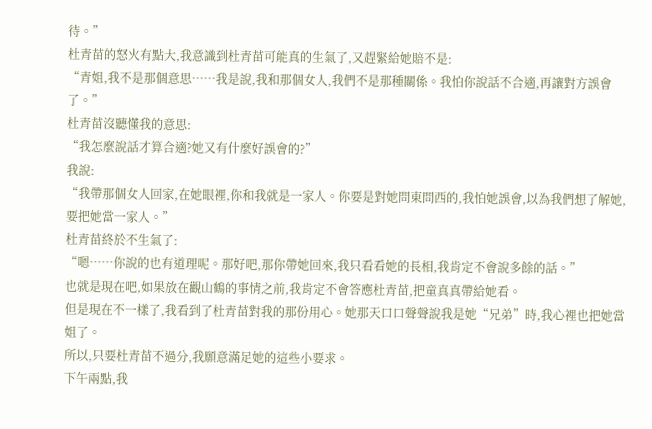待。”
杜青苗的怒火有點大,我意識到杜青苗可能真的生氣了,又趕緊給她賠不是:
“青姐,我不是那個意思……我是說,我和那個女人,我們不是那種關係。我怕你說話不合適,再讓對方誤會了。”
杜青苗沒聽懂我的意思:
“我怎麼說話才算合適?她又有什麼好誤會的?”
我說:
“我帶那個女人回家,在她眼裡,你和我就是一家人。你要是對她問東問西的,我怕她誤會,以為我們想了解她,要把她當一家人。”
杜青苗終於不生氣了:
“嗯……你說的也有道理呢。那好吧,那你帶她回來,我只看看她的長相,我肯定不會說多餘的話。”
也就是現在吧,如果放在觀山鶴的事情之前,我肯定不會答應杜青苗,把童真真帶給她看。
但是現在不一樣了,我看到了杜青苗對我的那份用心。她那天口口聲聲說我是她“兄弟”時,我心裡也把她當姐了。
所以,只要杜青苗不過分,我願意滿足她的這些小要求。
下午兩點,我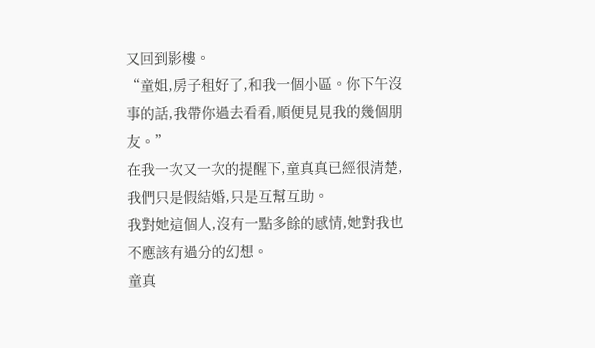又回到影樓。
“童姐,房子租好了,和我一個小區。你下午沒事的話,我帶你過去看看,順便見見我的幾個朋友。”
在我一次又一次的提醒下,童真真已經很清楚,我們只是假結婚,只是互幫互助。
我對她這個人,沒有一點多餘的感情,她對我也不應該有過分的幻想。
童真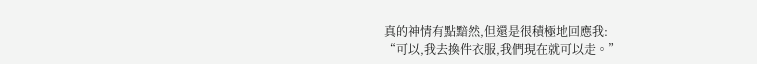真的神情有點黯然,但還是很積極地回應我:
“可以,我去換件衣服,我們現在就可以走。”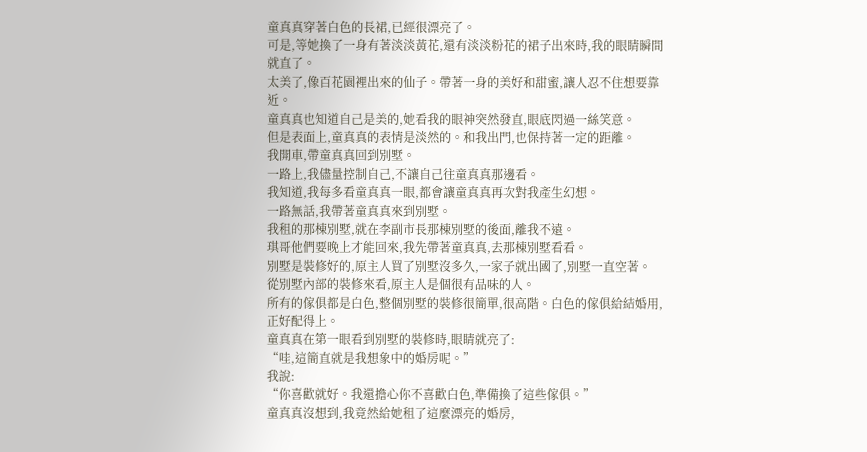童真真穿著白色的長裙,已經很漂亮了。
可是,等她換了一身有著淡淡黃花,還有淡淡粉花的裙子出來時,我的眼睛瞬間就直了。
太美了,像百花園裡出來的仙子。帶著一身的美好和甜蜜,讓人忍不住想要靠近。
童真真也知道自己是美的,她看我的眼神突然發直,眼底閃過一絲笑意。
但是表面上,童真真的表情是淡然的。和我出門,也保持著一定的距離。
我開車,帶童真真回到別墅。
一路上,我儘量控制自己,不讓自己往童真真那邊看。
我知道,我每多看童真真一眼,都會讓童真真再次對我產生幻想。
一路無話,我帶著童真真來到別墅。
我租的那棟別墅,就在李副市長那棟別墅的後面,離我不遠。
琪哥他們要晚上才能回來,我先帶著童真真,去那棟別墅看看。
別墅是裝修好的,原主人買了別墅沒多久,一家子就出國了,別墅一直空著。
從別墅內部的裝修來看,原主人是個很有品味的人。
所有的傢俱都是白色,整個別墅的裝修很簡單,很高階。白色的傢俱給結婚用,正好配得上。
童真真在第一眼看到別墅的裝修時,眼睛就亮了:
“哇,這簡直就是我想象中的婚房呢。”
我說:
“你喜歡就好。我還擔心你不喜歡白色,準備換了這些傢俱。”
童真真沒想到,我竟然給她租了這麼漂亮的婚房,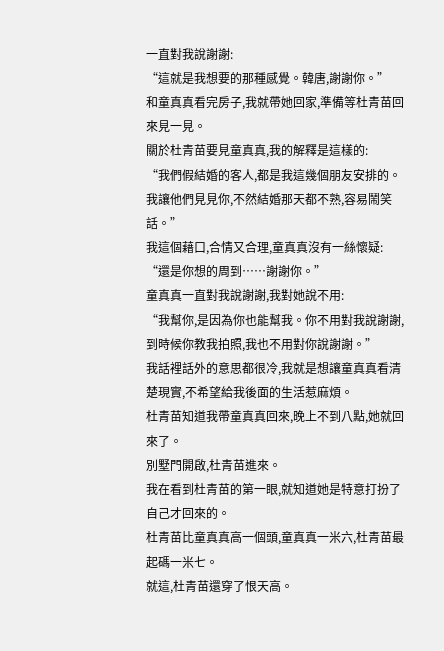一直對我說謝謝:
“這就是我想要的那種感覺。韓唐,謝謝你。”
和童真真看完房子,我就帶她回家,準備等杜青苗回來見一見。
關於杜青苗要見童真真,我的解釋是這樣的:
“我們假結婚的客人,都是我這幾個朋友安排的。我讓他們見見你,不然結婚那天都不熟,容易鬧笑話。”
我這個藉口,合情又合理,童真真沒有一絲懷疑:
“還是你想的周到……謝謝你。”
童真真一直對我說謝謝,我對她說不用:
“我幫你,是因為你也能幫我。你不用對我說謝謝,到時候你教我拍照,我也不用對你說謝謝。”
我話裡話外的意思都很冷,我就是想讓童真真看清楚現實,不希望給我後面的生活惹麻煩。
杜青苗知道我帶童真真回來,晚上不到八點,她就回來了。
別墅門開啟,杜青苗進來。
我在看到杜青苗的第一眼,就知道她是特意打扮了自己才回來的。
杜青苗比童真真高一個頭,童真真一米六,杜青苗最起碼一米七。
就這,杜青苗還穿了恨天高。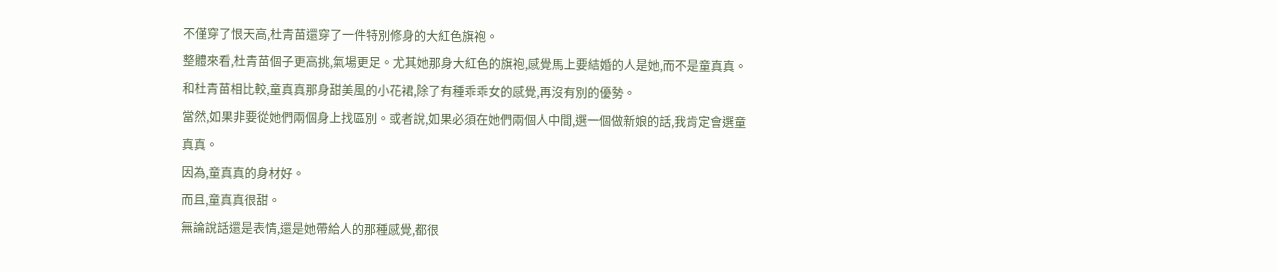不僅穿了恨天高,杜青苗還穿了一件特別修身的大紅色旗袍。
整體來看,杜青苗個子更高挑,氣場更足。尤其她那身大紅色的旗袍,感覺馬上要結婚的人是她,而不是童真真。
和杜青苗相比較,童真真那身甜美風的小花裙,除了有種乖乖女的感覺,再沒有別的優勢。
當然,如果非要從她們兩個身上找區別。或者說,如果必須在她們兩個人中間,選一個做新娘的話,我肯定會選童真真。
因為,童真真的身材好。
而且,童真真很甜。
無論說話還是表情,還是她帶給人的那種感覺,都很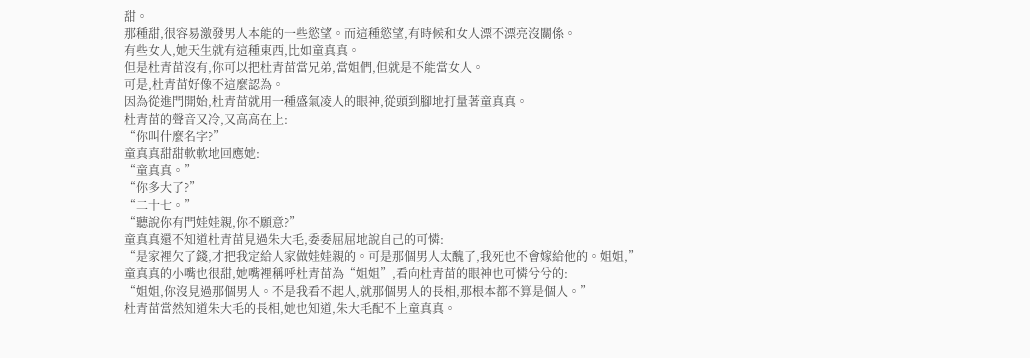甜。
那種甜,很容易激發男人本能的一些慾望。而這種慾望,有時候和女人漂不漂亮沒關係。
有些女人,她天生就有這種東西,比如童真真。
但是杜青苗沒有,你可以把杜青苗當兄弟,當姐們,但就是不能當女人。
可是,杜青苗好像不這麼認為。
因為從進門開始,杜青苗就用一種盛氣凌人的眼神,從頭到腳地打量著童真真。
杜青苗的聲音又冷,又高高在上:
“你叫什麼名字?”
童真真甜甜軟軟地回應她:
“童真真。”
“你多大了?”
“二十七。”
“聽說你有門娃娃親,你不願意?”
童真真還不知道杜青苗見過朱大毛,委委屈屈地說自己的可憐:
“是家裡欠了錢,才把我定給人家做娃娃親的。可是那個男人太醜了,我死也不會嫁給他的。姐姐,”
童真真的小嘴也很甜,她嘴裡稱呼杜青苗為“姐姐”,看向杜青苗的眼神也可憐兮兮的:
“姐姐,你沒見過那個男人。不是我看不起人,就那個男人的長相,那根本都不算是個人。”
杜青苗當然知道朱大毛的長相,她也知道,朱大毛配不上童真真。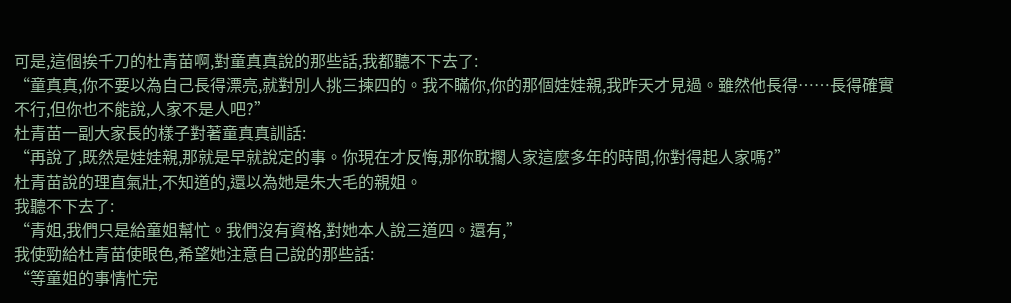可是,這個挨千刀的杜青苗啊,對童真真說的那些話,我都聽不下去了:
“童真真,你不要以為自己長得漂亮,就對別人挑三揀四的。我不瞞你,你的那個娃娃親,我昨天才見過。雖然他長得……長得確實不行,但你也不能說,人家不是人吧?”
杜青苗一副大家長的樣子對著童真真訓話:
“再說了,既然是娃娃親,那就是早就說定的事。你現在才反悔,那你耽擱人家這麼多年的時間,你對得起人家嗎?”
杜青苗說的理直氣壯,不知道的,還以為她是朱大毛的親姐。
我聽不下去了:
“青姐,我們只是給童姐幫忙。我們沒有資格,對她本人說三道四。還有,”
我使勁給杜青苗使眼色,希望她注意自己說的那些話:
“等童姐的事情忙完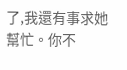了,我還有事求她幫忙。你不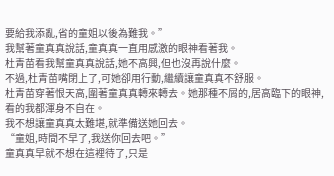要給我添亂,省的童姐以後為難我。”
我幫著童真真說話,童真真一直用感激的眼神看著我。
杜青苗看我幫童真真說話,她不高興,但也沒再說什麼。
不過,杜青苗嘴閉上了,可她卻用行動,繼續讓童真真不舒服。
杜青苗穿著恨天高,圍著童真真轉來轉去。她那種不屑的,居高臨下的眼神,看的我都渾身不自在。
我不想讓童真真太難堪,就準備送她回去。
“童姐,時間不早了,我送你回去吧。”
童真真早就不想在這裡待了,只是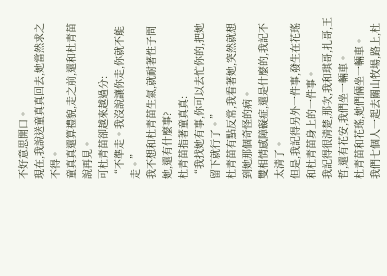不好意思開口。
現在,我說送童真真回去,她當然求之不得。
童真真還算禮貌,走之前,還和杜青苗說再見。
可杜青苗卻越來越過分:
“不準走。我沒說讓你走,你就不能走。”
我不想和杜青苗生氣,就耐著性子問她,還有什麼事?
杜青苗指著童真真:
“我找她有事,你可以去忙你的,把她留下就行了。”
杜青苗有點反常,我看著她,突然就想到她那個奇怪的病。
雙相情感障礙症,還是什麼的,我記不太清了。
但是,我記得另外一件事,發生在花瑤和杜青苗身上的一件事。
我記得很清楚,那次,我和琪哥,扎哥,王哲,還有花安,我們坐一輛車。
杜青苗和花瑤,她們倆坐一輛車。
我們七個人一起去關山牧場,路上,杜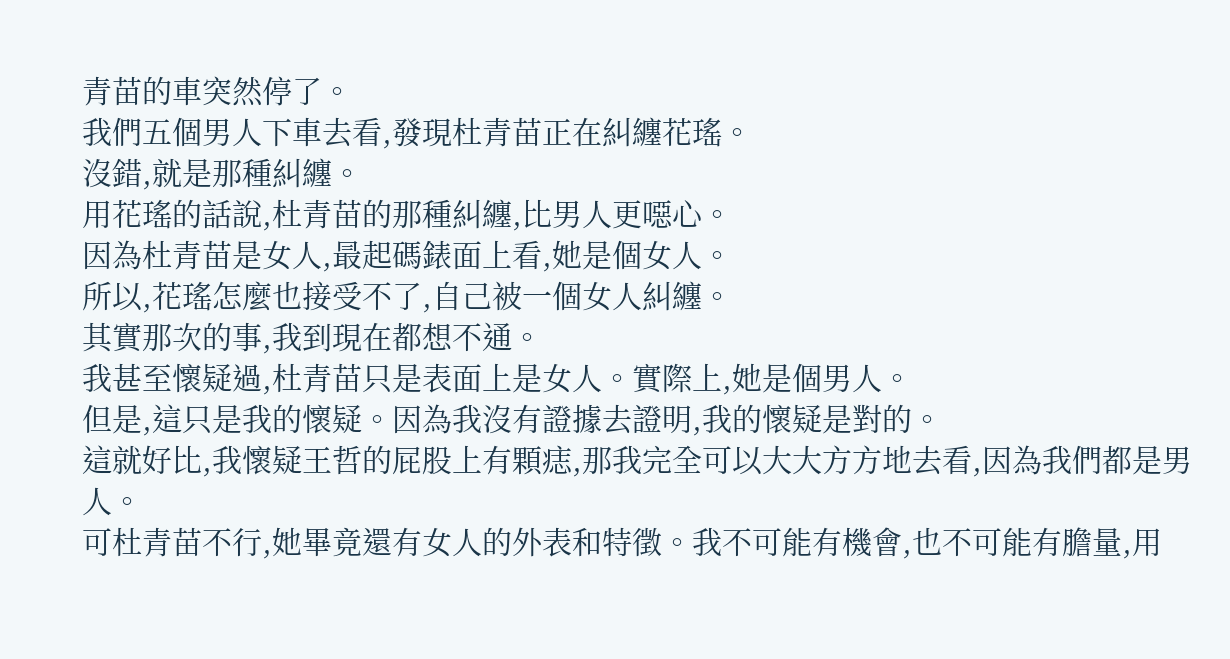青苗的車突然停了。
我們五個男人下車去看,發現杜青苗正在糾纏花瑤。
沒錯,就是那種糾纏。
用花瑤的話說,杜青苗的那種糾纏,比男人更噁心。
因為杜青苗是女人,最起碼錶面上看,她是個女人。
所以,花瑤怎麼也接受不了,自己被一個女人糾纏。
其實那次的事,我到現在都想不通。
我甚至懷疑過,杜青苗只是表面上是女人。實際上,她是個男人。
但是,這只是我的懷疑。因為我沒有證據去證明,我的懷疑是對的。
這就好比,我懷疑王哲的屁股上有顆痣,那我完全可以大大方方地去看,因為我們都是男人。
可杜青苗不行,她畢竟還有女人的外表和特徵。我不可能有機會,也不可能有膽量,用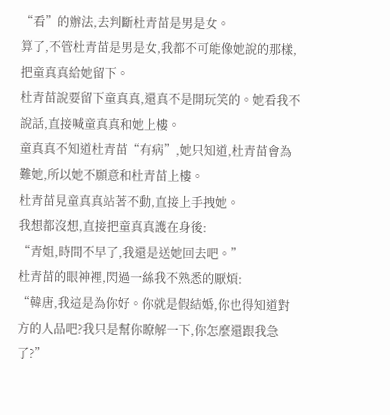“看”的辦法,去判斷杜青苗是男是女。
算了,不管杜青苗是男是女,我都不可能像她說的那樣,把童真真給她留下。
杜青苗說要留下童真真,還真不是開玩笑的。她看我不說話,直接喊童真真和她上樓。
童真真不知道杜青苗“有病”,她只知道,杜青苗會為難她,所以她不願意和杜青苗上樓。
杜青苗見童真真站著不動,直接上手拽她。
我想都沒想,直接把童真真護在身後:
“青姐,時間不早了,我還是送她回去吧。”
杜青苗的眼神裡,閃過一絲我不熟悉的厭煩:
“韓唐,我這是為你好。你就是假結婚,你也得知道對方的人品吧?我只是幫你瞭解一下,你怎麼還跟我急了?”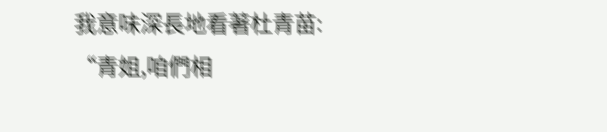我意味深長地看著杜青苗:
“青姐,咱們相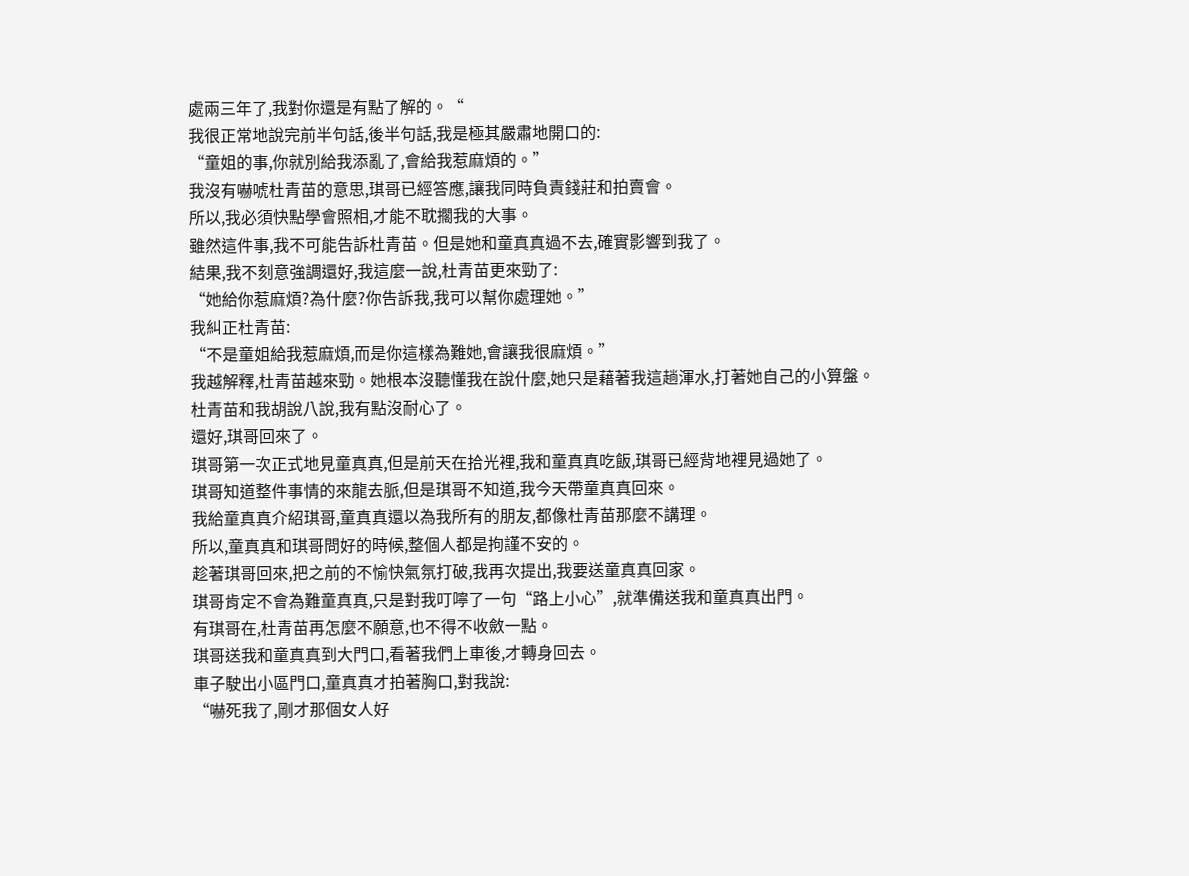處兩三年了,我對你還是有點了解的。“
我很正常地說完前半句話,後半句話,我是極其嚴肅地開口的:
“童姐的事,你就別給我添亂了,會給我惹麻煩的。”
我沒有嚇唬杜青苗的意思,琪哥已經答應,讓我同時負責錢莊和拍賣會。
所以,我必須快點學會照相,才能不耽擱我的大事。
雖然這件事,我不可能告訴杜青苗。但是她和童真真過不去,確實影響到我了。
結果,我不刻意強調還好,我這麼一說,杜青苗更來勁了:
“她給你惹麻煩?為什麼?你告訴我,我可以幫你處理她。”
我糾正杜青苗:
“不是童姐給我惹麻煩,而是你這樣為難她,會讓我很麻煩。”
我越解釋,杜青苗越來勁。她根本沒聽懂我在說什麼,她只是藉著我這趟渾水,打著她自己的小算盤。
杜青苗和我胡說八說,我有點沒耐心了。
還好,琪哥回來了。
琪哥第一次正式地見童真真,但是前天在拾光裡,我和童真真吃飯,琪哥已經背地裡見過她了。
琪哥知道整件事情的來龍去脈,但是琪哥不知道,我今天帶童真真回來。
我給童真真介紹琪哥,童真真還以為我所有的朋友,都像杜青苗那麼不講理。
所以,童真真和琪哥問好的時候,整個人都是拘謹不安的。
趁著琪哥回來,把之前的不愉快氣氛打破,我再次提出,我要送童真真回家。
琪哥肯定不會為難童真真,只是對我叮嚀了一句“路上小心”,就準備送我和童真真出門。
有琪哥在,杜青苗再怎麼不願意,也不得不收斂一點。
琪哥送我和童真真到大門口,看著我們上車後,才轉身回去。
車子駛出小區門口,童真真才拍著胸口,對我說:
“嚇死我了,剛才那個女人好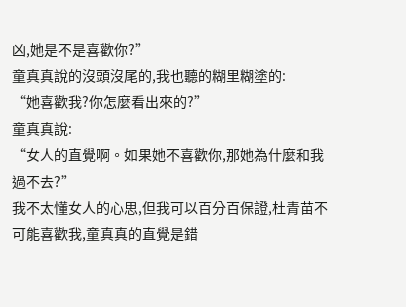凶,她是不是喜歡你?”
童真真說的沒頭沒尾的,我也聽的糊里糊塗的:
“她喜歡我?你怎麼看出來的?”
童真真說:
“女人的直覺啊。如果她不喜歡你,那她為什麼和我過不去?”
我不太懂女人的心思,但我可以百分百保證,杜青苗不可能喜歡我,童真真的直覺是錯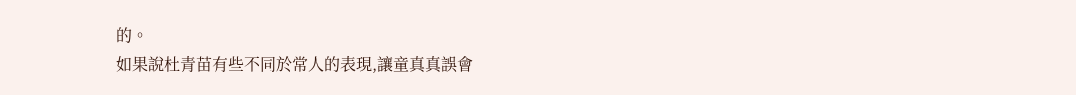的。
如果說杜青苗有些不同於常人的表現,讓童真真誤會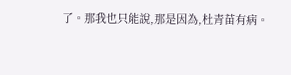了。那我也只能說,那是因為,杜青苗有病。